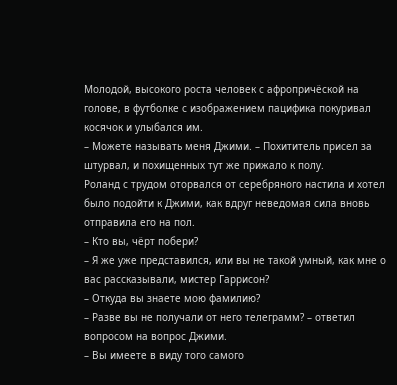Молодой, высокого роста человек с афропричёской на голове, в футболке с изображением пацифика покуривал косячок и улыбался им.
– Можете называть меня Джими. – Похититель присел за штурвал, и похищенных тут же прижало к полу.
Роланд с трудом оторвался от серебряного настила и хотел было подойти к Джими, как вдруг неведомая сила вновь отправила его на пол.
– Кто вы, чёрт побери?
– Я же уже представился, или вы не такой умный, как мне о вас рассказывали, мистер Гаррисон?
– Откуда вы знаете мою фамилию?
– Разве вы не получали от него телеграмм? – ответил вопросом на вопрос Джими.
– Вы имеете в виду того самого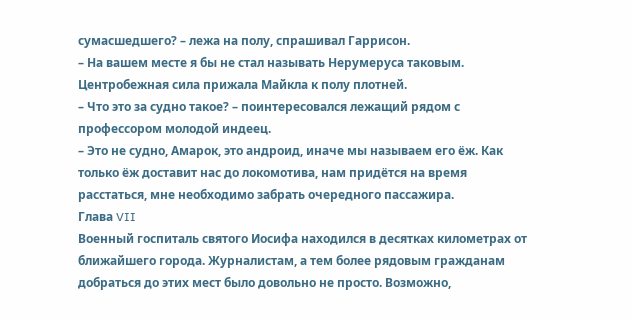сумасшедшего? – лежа на полу, спрашивал Гаррисон.
– На вашем месте я бы не стал называть Нерумеруса таковым.
Центробежная сила прижала Майкла к полу плотней.
– Что это за судно такое? – поинтересовался лежащий рядом с профессором молодой индеец.
– Это не судно, Амарок, это андроид, иначе мы называем его ёж. Как только ёж доставит нас до локомотива, нам придётся на время расстаться, мне необходимо забрать очередного пассажира.
Глава VII
Военный госпиталь святого Иосифа находился в десятках километрах от ближайшего города. Журналистам, а тем более рядовым гражданам добраться до этих мест было довольно не просто. Возможно,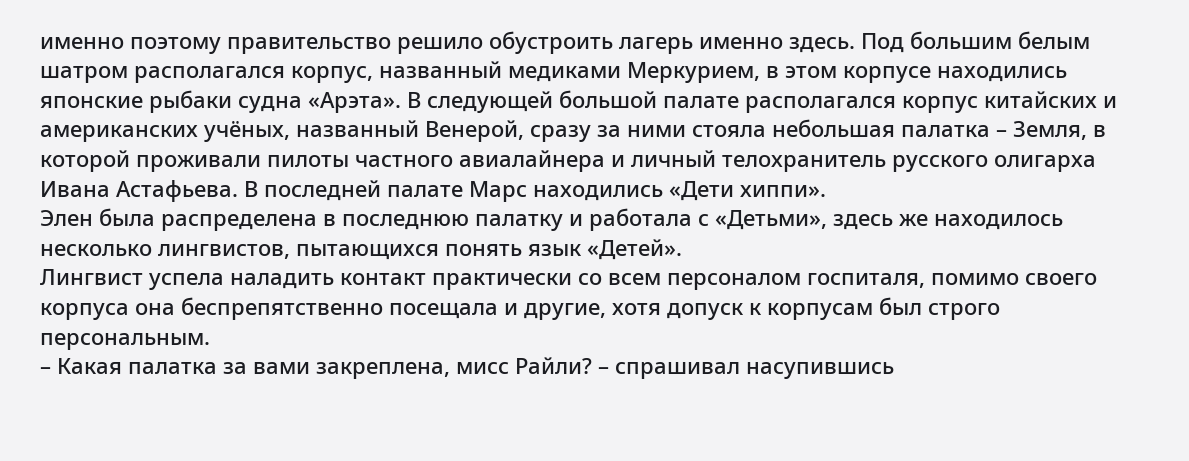именно поэтому правительство решило обустроить лагерь именно здесь. Под большим белым шатром располагался корпус, названный медиками Меркурием, в этом корпусе находились японские рыбаки судна «Арэта». В следующей большой палате располагался корпус китайских и американских учёных, названный Венерой, сразу за ними стояла небольшая палатка – Земля, в которой проживали пилоты частного авиалайнера и личный телохранитель русского олигарха Ивана Астафьева. В последней палате Марс находились «Дети хиппи».
Элен была распределена в последнюю палатку и работала с «Детьми», здесь же находилось несколько лингвистов, пытающихся понять язык «Детей».
Лингвист успела наладить контакт практически со всем персоналом госпиталя, помимо своего корпуса она беспрепятственно посещала и другие, хотя допуск к корпусам был строго персональным.
– Какая палатка за вами закреплена, мисс Райли? – спрашивал насупившись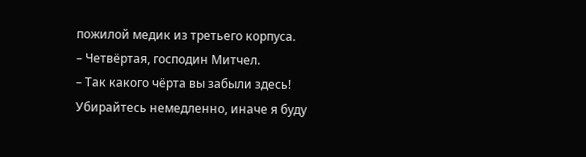пожилой медик из третьего корпуса.
– Четвёртая, господин Митчел.
– Так какого чёрта вы забыли здесь! Убирайтесь немедленно, иначе я буду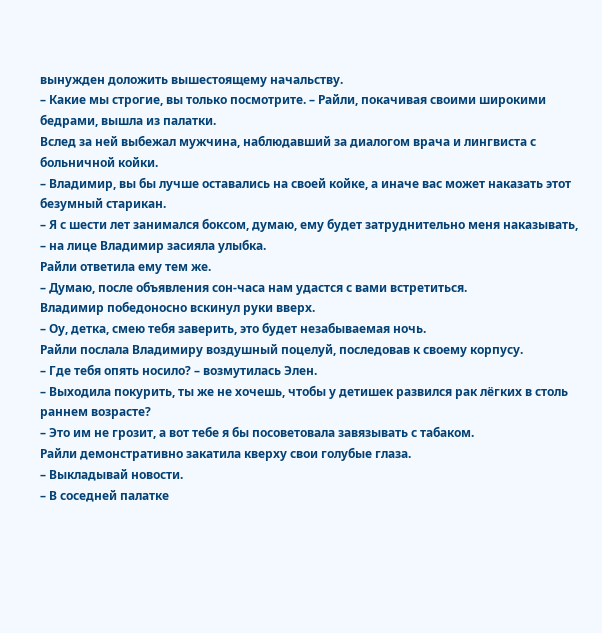вынужден доложить вышестоящему начальству.
– Какие мы строгие, вы только посмотрите. – Райли, покачивая своими широкими бедрами, вышла из палатки.
Вслед за ней выбежал мужчина, наблюдавший за диалогом врача и лингвиста с больничной койки.
– Владимир, вы бы лучше оставались на своей койке, а иначе вас может наказать этот безумный старикан.
– Я с шести лет занимался боксом, думаю, ему будет затруднительно меня наказывать, – на лице Владимир засияла улыбка.
Райли ответила ему тем же.
– Думаю, после объявления сон-часа нам удастся с вами встретиться.
Владимир победоносно вскинул руки вверх.
– Оу, детка, смею тебя заверить, это будет незабываемая ночь.
Райли послала Владимиру воздушный поцелуй, последовав к своему корпусу.
– Где тебя опять носило? – возмутилась Элен.
– Выходила покурить, ты же не хочешь, чтобы у детишек развился рак лёгких в столь раннем возрасте?
– Это им не грозит, а вот тебе я бы посоветовала завязывать с табаком.
Райли демонстративно закатила кверху свои голубые глаза.
– Выкладывай новости.
– В соседней палатке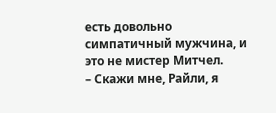есть довольно симпатичный мужчина, и это не мистер Митчел.
– Скажи мне, Райли, я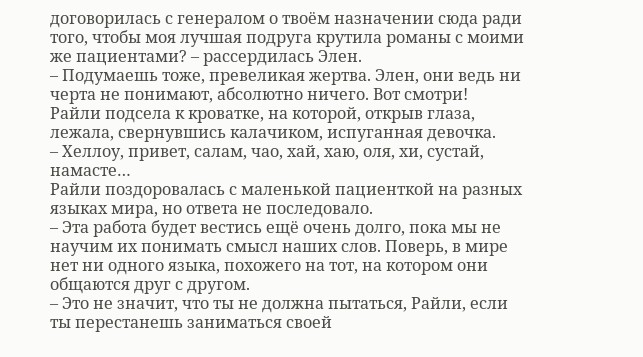договорилась с генералом о твоём назначении сюда ради того, чтобы моя лучшая подруга крутила романы с моими же пациентами? – рассердилась Элен.
– Подумаешь тоже, превеликая жертва. Элен, они ведь ни черта не понимают, абсолютно ничего. Вот смотри!
Райли подсела к кроватке, на которой, открыв глаза, лежала, свернувшись калачиком, испуганная девочка.
– Хеллоу, привет, салам, чао, хай, хаю, оля, хи, сустай, намасте…
Райли поздоровалась с маленькой пациенткой на разных языках мира, но ответа не последовало.
– Эта работа будет вестись ещё очень долго, пока мы не научим их понимать смысл наших слов. Поверь, в мире нет ни одного языка, похожего на тот, на котором они общаются друг с другом.
– Это не значит, что ты не должна пытаться, Райли, если ты перестанешь заниматься своей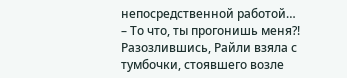непосредственной работой…
– То что, ты прогонишь меня?!
Разозлившись, Райли взяла с тумбочки, стоявшего возле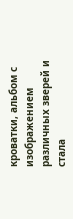кроватки, альбом с изображением различных зверей и стала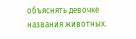объяснять девочке названия животных.